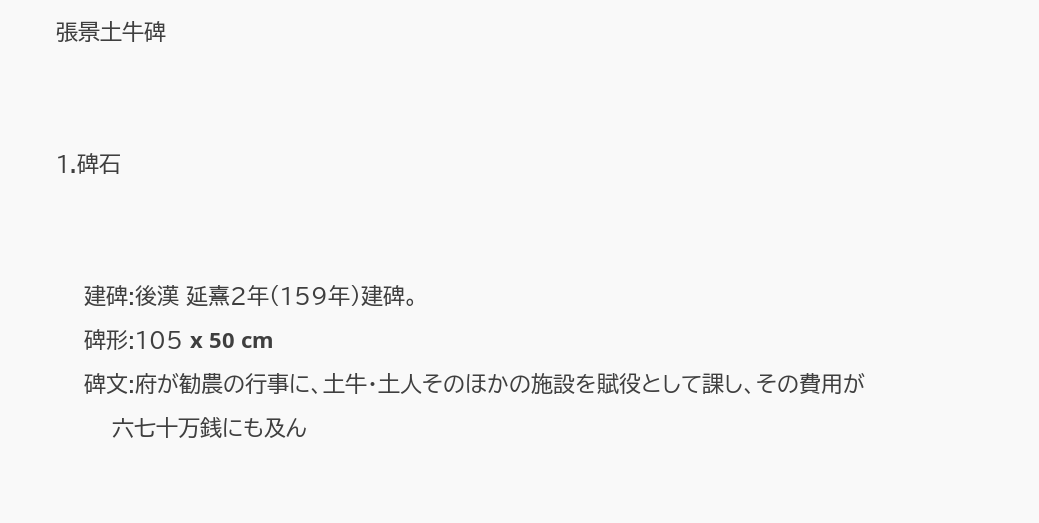張景土牛碑


1.碑石


    建碑:後漢 延熹2年(159年)建碑。
    碑形:105 x 50 cm
    碑文:府が勧農の行事に、土牛・土人そのほかの施設を賦役として課し、その費用が
        六七十万銭にも及ん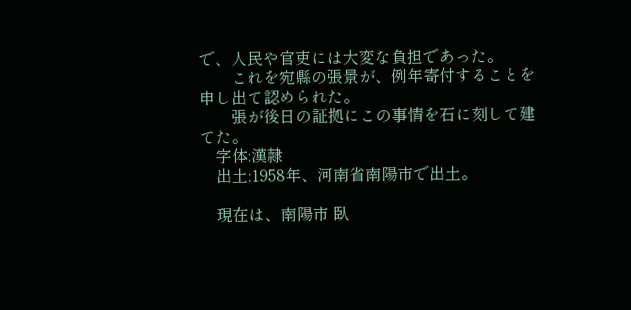で、人民や官吏には大変な負担であった。
        これを宛縣の張景が、例年寄付することを申し出て認められた。
        張が後日の証拠にこの事情を石に刻して建てた。
    字体:漢隷
    出土:1958年、河南省南陽市で出土。

    現在は、南陽市 臥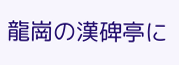龍崗の漢碑亭に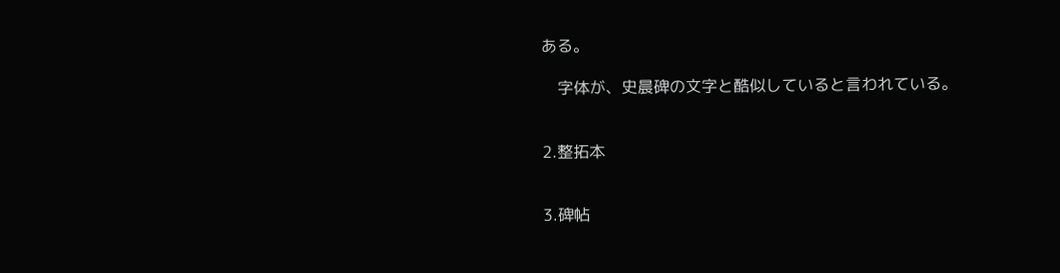ある。

    字体が、史晨碑の文字と酷似していると言われている。


2.整拓本


3.碑帖